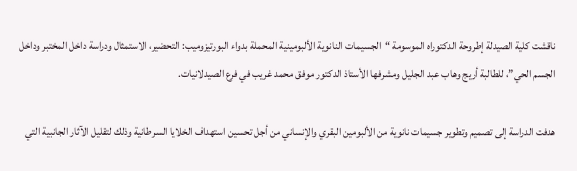ناقشت كلية الصيدلة إطروحة الدكتوراه الموسومة “الجسيمات النانوية الألبومينية المحملة بدواء البورتيزوميب: التحضير، الاستمثال ودراسة داخل المختبر وداخل الجسم الحي”، للطالبة أريج وهاب عبد الجليل ومشرفها الأستاذ الدكتور موفق محمد غريب في فرع الصيدلانيات.

هدفت الدراسة إلى تصميم وتطوير جسيمات نانوية من الألبومين البقري والإنساني من أجل تحسين استهداف الخلايا السرطانية وذلك لتقليل الآثار الجانبية التي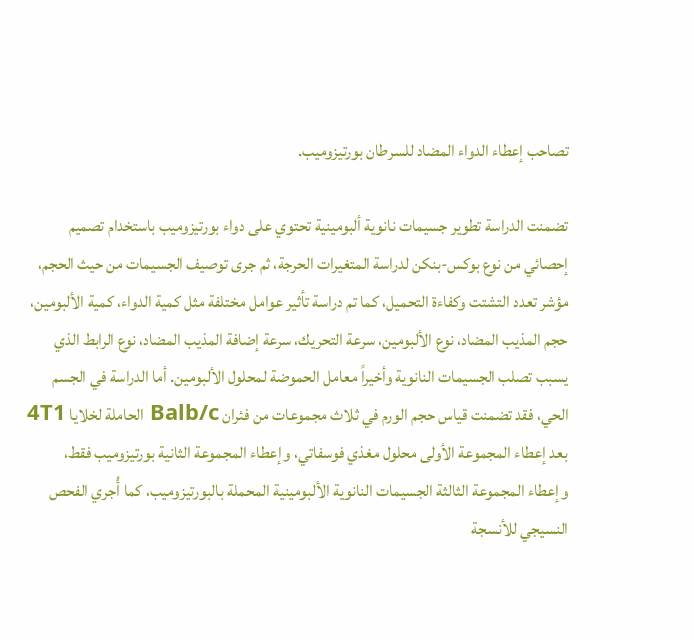تصاحب إعطاء الدواء المضاد للسرطان بورتيزوميب.

تضمنت الدراسة تطوير جسيمات نانوية ألبومينية تحتوي على دواء بورتيزوميب باستخدام تصميم إحصائي من نوع بوكس-بنكن لدراسة المتغيرات الحرجة، ثم جرى توصيف الجسيمات من حيث الحجم، مؤشر تعدد التشتت وكفاءة التحميل، كما تم دراسة تأثير عوامل مختلفة مثل كمية الدواء، كمية الألبومين، حجم المذيب المضاد، نوع الألبومين، سرعة التحريك، سرعة إضافة المذيب المضاد، نوع الرابط الذي يسبب تصلب الجسيمات النانوية وأخيراً معامل الحموضة لمحلول الألبومين. أما الدراسة في الجسم الحي، فقد تضمنت قياس حجم الورم في ثلاث مجموعات من فئران Balb/c الحاملة لخلايا 4T1 بعد إعطاء المجموعة الأولى محلول مغذي فوسفاتي، وإعطاء المجموعة الثانية بورتيزوميب فقط، وإعطاء المجموعة الثالثة الجسيمات النانوية الألبومينية المحملة بالبورتيزوميب، كما أُجري الفحص النسيجي للأنسجة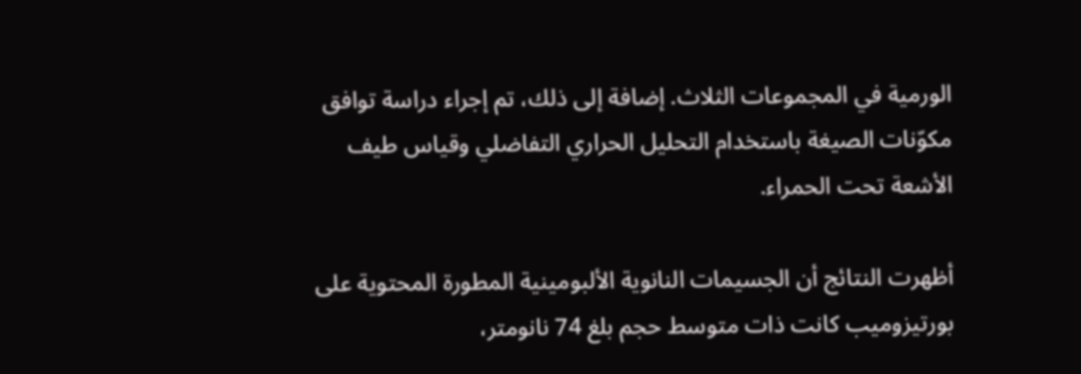الورمية في المجموعات الثلاث. إضافة إلى ذلك، تم إجراء دراسة توافق مكوّنات الصيغة باستخدام التحليل الحراري التفاضلي وقياس طيف الأشعة تحت الحمراء.

أظهرت النتائج أن الجسيمات النانوية الألبومينية المطورة المحتوية على بورتيزوميب كانت ذات متوسط حجم بلغ 74 نانومتر،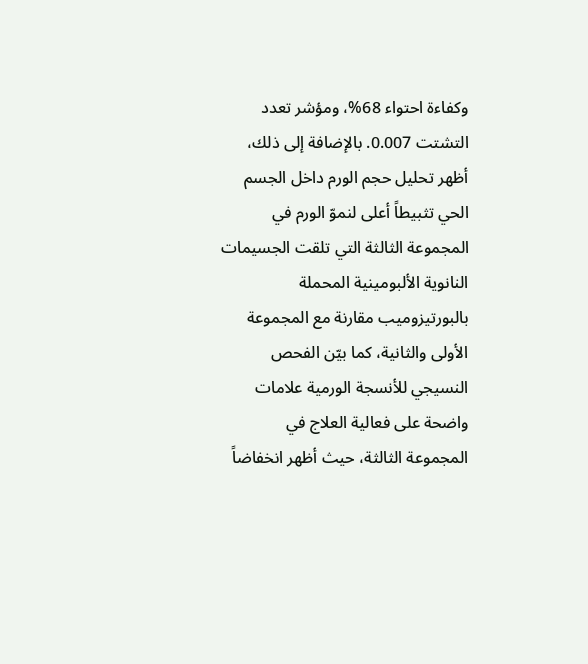وكفاءة احتواء 68%، ومؤشر تعدد التشتت 0.007. بالإضافة إلى ذلك، أظهر تحليل حجم الورم داخل الجسم الحي تثبيطاً أعلى لنموّ الورم في المجموعة الثالثة التي تلقت الجسيمات النانوية الألبومينية المحملة بالبورتيزوميب مقارنة مع المجموعة الأولى والثانية، كما بيّن الفحص النسيجي للأنسجة الورمية علامات واضحة على فعالية العلاج في المجموعة الثالثة، حيث أظهر انخفاضاً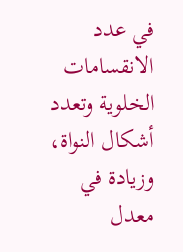في عدد الانقسامات الخلوية وتعدد أشكال النواة، وزيادة في معدل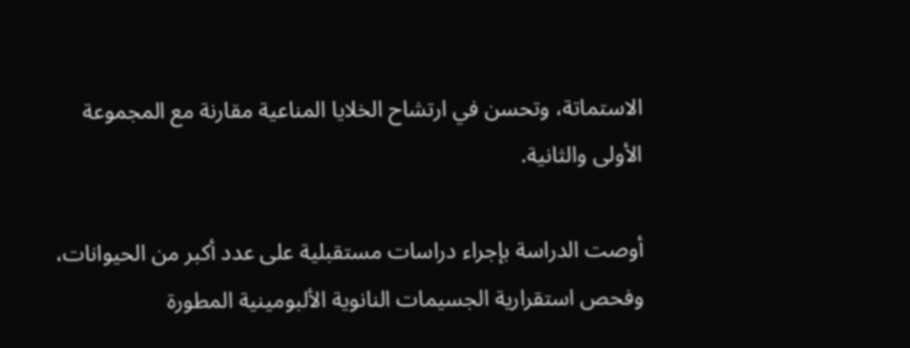الاستماتة، وتحسن في ارتشاح الخلايا المناعية مقارنة مع المجموعة الأولى والثانية.

أوصت الدراسة بإجراء دراسات مستقبلية على عدد أكبر من الحيوانات، وفحص استقرارية الجسيمات النانوية الألبومينية المطورة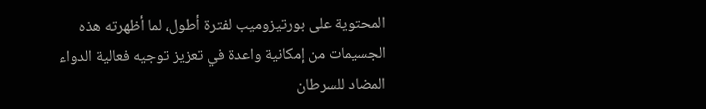المحتوية على بورتيزوميب لفترة أطول، لما أظهرته هذه الجسيمات من إمكانية واعدة في تعزيز توجيه فعالية الدواء المضاد للسرطان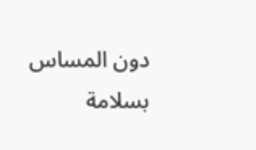دون المساس بسلامة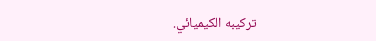تركيبه الكيميائي.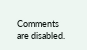Comments are disabled.